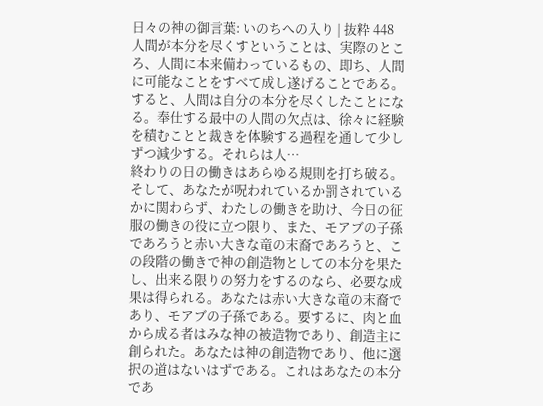日々の神の御言葉: いのちへの入り | 抜粋 448
人間が本分を尽くすということは、実際のところ、人間に本来備わっているもの、即ち、人間に可能なことをすべて成し遂げることである。すると、人間は自分の本分を尽くしたことになる。奉仕する最中の人間の欠点は、徐々に経験を積むことと裁きを体験する過程を通して少しずつ減少する。それらは人…
終わりの日の働きはあらゆる規則を打ち破る。そして、あなたが呪われているか罰されているかに関わらず、わたしの働きを助け、今日の征服の働きの役に立つ限り、また、モアブの子孫であろうと赤い大きな竜の末裔であろうと、この段階の働きで神の創造物としての本分を果たし、出来る限りの努力をするのなら、必要な成果は得られる。あなたは赤い大きな竜の末裔であり、モアブの子孫である。要するに、肉と血から成る者はみな神の被造物であり、創造主に創られた。あなたは神の創造物であり、他に選択の道はないはずである。これはあなたの本分であ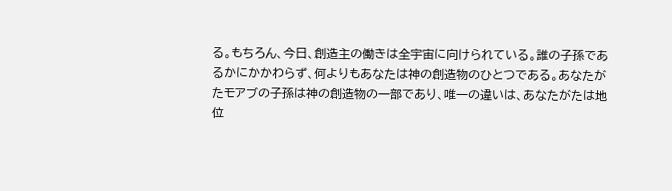る。もちろん、今日、創造主の働きは全宇宙に向けられている。誰の子孫であるかにかかわらず、何よりもあなたは神の創造物のひとつである。あなたがたモアブの子孫は神の創造物の一部であり、唯一の違いは、あなたがたは地位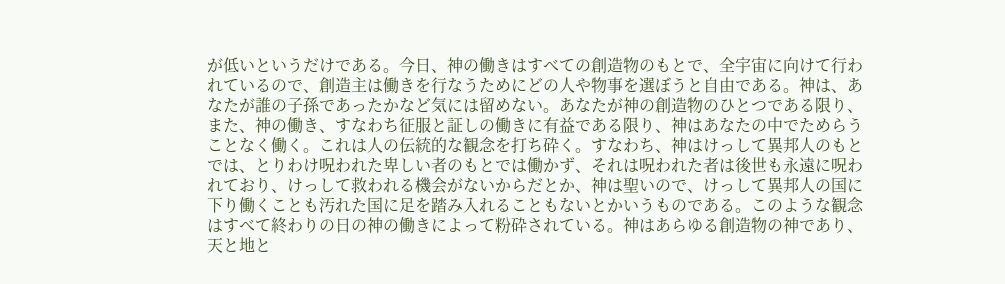が低いというだけである。今日、神の働きはすべての創造物のもとで、全宇宙に向けて行われているので、創造主は働きを行なうためにどの人や物事を選ぼうと自由である。神は、あなたが誰の子孫であったかなど気には留めない。あなたが神の創造物のひとつである限り、また、神の働き、すなわち征服と証しの働きに有益である限り、神はあなたの中でためらうことなく働く。これは人の伝統的な観念を打ち砕く。すなわち、神はけっして異邦人のもとでは、とりわけ呪われた卑しい者のもとでは働かず、それは呪われた者は後世も永遠に呪われており、けっして救われる機会がないからだとか、神は聖いので、けっして異邦人の国に下り働くことも汚れた国に足を踏み入れることもないとかいうものである。このような観念はすべて終わりの日の神の働きによって粉砕されている。神はあらゆる創造物の神であり、天と地と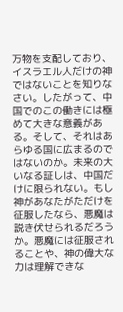万物を支配しており、イスラエル人だけの神ではないことを知りなさい。したがって、中国でのこの働きには極めて大きな意義がある。そして、それはあらゆる国に広まるのではないのか。未来の大いなる証しは、中国だけに限られない。もし神があなたがただけを征服したなら、悪魔は説き伏せられるだろうか。悪魔には征服されることや、神の偉大な力は理解できな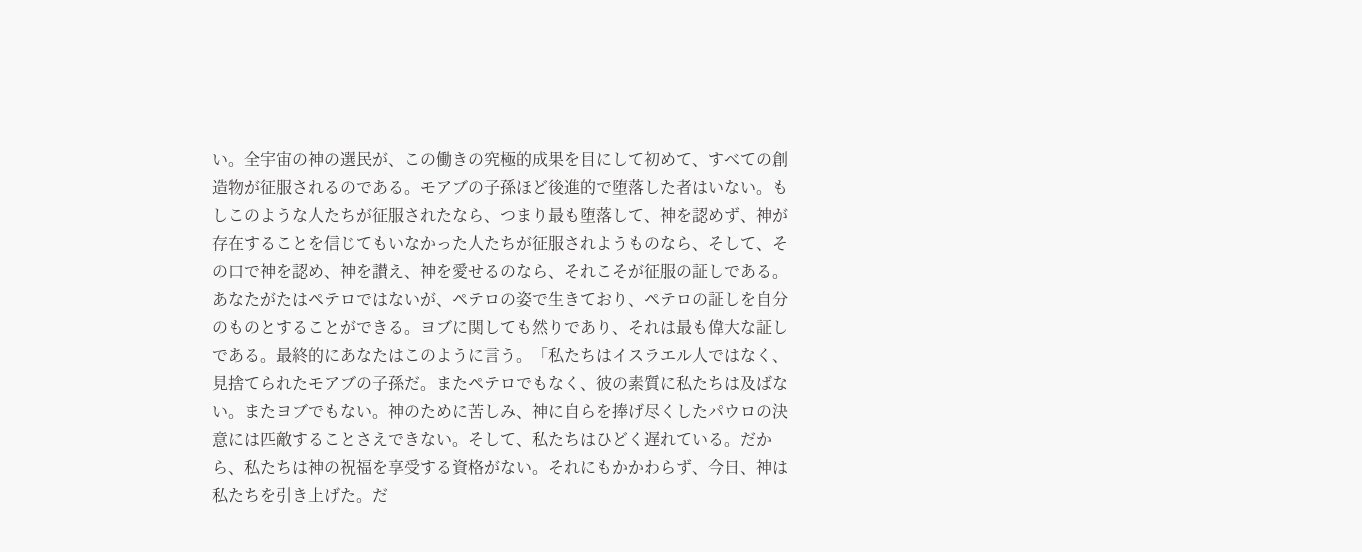い。全宇宙の神の選民が、この働きの究極的成果を目にして初めて、すべての創造物が征服されるのである。モアブの子孫ほど後進的で堕落した者はいない。もしこのような人たちが征服されたなら、つまり最も堕落して、神を認めず、神が存在することを信じてもいなかった人たちが征服されようものなら、そして、その口で神を認め、神を讃え、神を愛せるのなら、それこそが征服の証しである。あなたがたはペテロではないが、ペテロの姿で生きており、ペテロの証しを自分のものとすることができる。ヨブに関しても然りであり、それは最も偉大な証しである。最終的にあなたはこのように言う。「私たちはイスラエル人ではなく、見捨てられたモアブの子孫だ。またペテロでもなく、彼の素質に私たちは及ばない。またヨブでもない。神のために苦しみ、神に自らを捧げ尽くしたパウロの決意には匹敵することさえできない。そして、私たちはひどく遅れている。だから、私たちは神の祝福を享受する資格がない。それにもかかわらず、今日、神は私たちを引き上げた。だ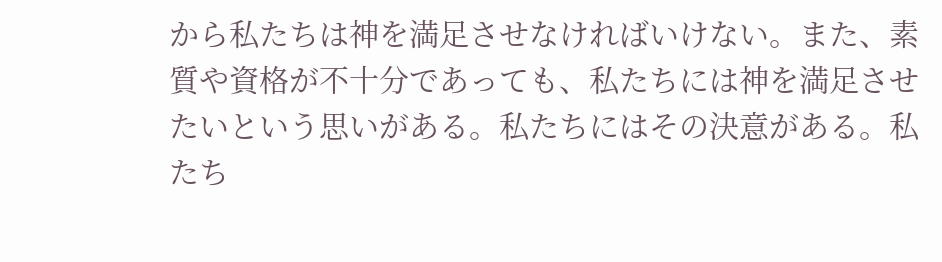から私たちは神を満足させなければいけない。また、素質や資格が不十分であっても、私たちには神を満足させたいという思いがある。私たちにはその決意がある。私たち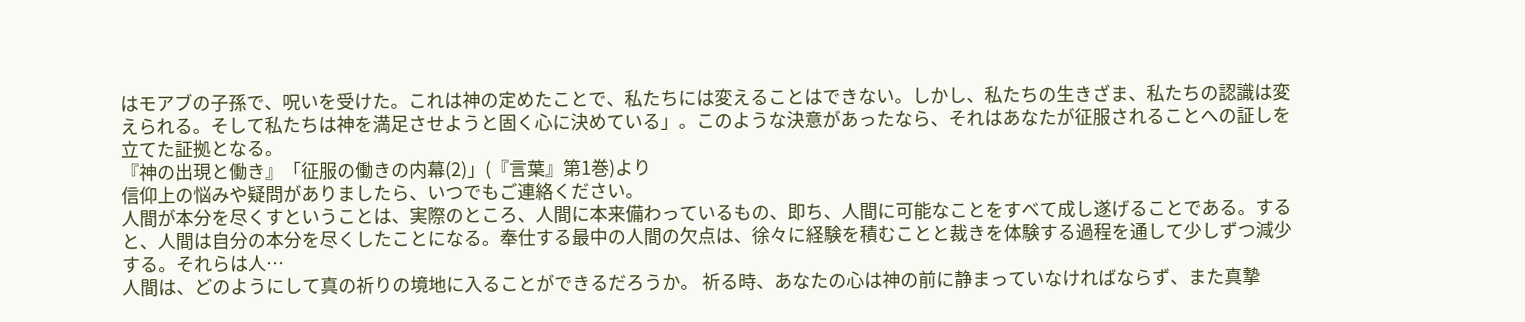はモアブの子孫で、呪いを受けた。これは神の定めたことで、私たちには変えることはできない。しかし、私たちの生きざま、私たちの認識は変えられる。そして私たちは神を満足させようと固く心に決めている」。このような決意があったなら、それはあなたが征服されることへの証しを立てた証拠となる。
『神の出現と働き』「征服の働きの内幕(2)」(『言葉』第1巻)より
信仰上の悩みや疑問がありましたら、いつでもご連絡ください。
人間が本分を尽くすということは、実際のところ、人間に本来備わっているもの、即ち、人間に可能なことをすべて成し遂げることである。すると、人間は自分の本分を尽くしたことになる。奉仕する最中の人間の欠点は、徐々に経験を積むことと裁きを体験する過程を通して少しずつ減少する。それらは人…
人間は、どのようにして真の祈りの境地に入ることができるだろうか。 祈る時、あなたの心は神の前に静まっていなければならず、また真摯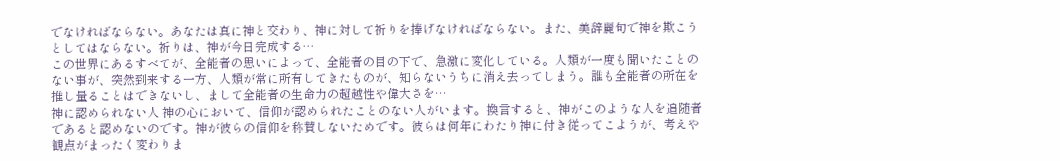でなければならない。あなたは真に神と交わり、神に対して祈りを捧げなければならない。また、美辞麗句で神を欺こうとしてはならない。祈りは、神が今日完成する…
この世界にあるすべてが、全能者の思いによって、全能者の目の下で、急激に変化している。人類が一度も聞いたことのない事が、突然到来する一方、人類が常に所有してきたものが、知らないうちに消え去ってしまう。誰も全能者の所在を推し量ることはできないし、まして全能者の生命力の超越性や偉大さを…
神に認められない人 神の心において、信仰が認められたことのない人がいます。換言すると、神がこのような人を追随者であると認めないのです。神が彼らの信仰を称賛しないためです。彼らは何年にわたり神に付き従ってこようが、考えや観点がまったく変わりま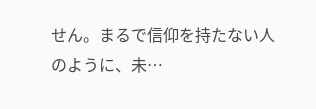せん。まるで信仰を持たない人のように、未…